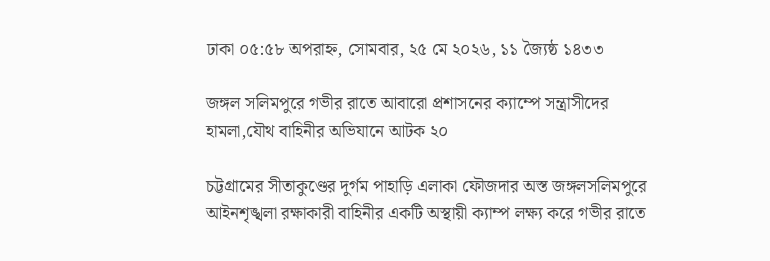ঢাকা ০৫:৫৮ অপরাহ্ন, সোমবার, ২৫ মে ২০২৬, ১১ জ্যৈষ্ঠ ১৪৩৩

জঙ্গল সলিমপুরে গভীর রাতে আবারো প্রশাসনের ক্যাম্পে সন্ত্রাসীদের হামলা,যৌথ বাহিনীর অভিযানে আটক ২০

চট্টগ্রামের সীতাকুণ্ডের দুর্গম পাহাড়ি এলাকা ফৌজদার অস্ত জঙ্গলসলিমপুরে আইনশৃঙ্খলা রক্ষাকারী বাহিনীর একটি অস্থায়ী ক্যাম্প লক্ষ্য করে গভীর রাতে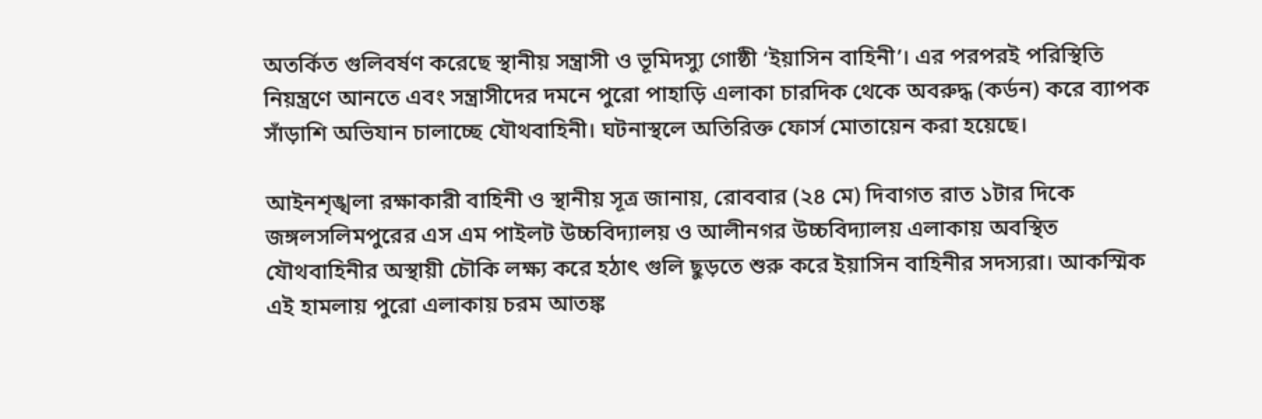অতর্কিত গুলিবর্ষণ করেছে স্থানীয় সন্ত্রাসী ও ভূমিদস্যু গোষ্ঠী ‘ইয়াসিন বাহিনী’। এর পরপরই পরিস্থিতি নিয়ন্ত্রণে আনতে এবং সন্ত্রাসীদের দমনে পুরো পাহাড়ি এলাকা চারদিক থেকে অবরুদ্ধ (কর্ডন) করে ব্যাপক সাঁড়াশি অভিযান চালাচ্ছে যৌথবাহিনী। ঘটনাস্থলে অতিরিক্ত ফোর্স মোতায়েন করা হয়েছে।

আইনশৃঙ্খলা রক্ষাকারী বাহিনী ও স্থানীয় সূত্র জানায়, রোববার (২৪ মে) দিবাগত রাত ১টার দিকে জঙ্গলসলিমপুরের এস এম পাইলট উচ্চবিদ্যালয় ও আলীনগর উচ্চবিদ্যালয় এলাকায় অবস্থিত যৌথবাহিনীর অস্থায়ী চৌকি লক্ষ্য করে হঠাৎ গুলি ছুড়তে শুরু করে ইয়াসিন বাহিনীর সদস্যরা। আকস্মিক এই হামলায় পুরো এলাকায় চরম আতঙ্ক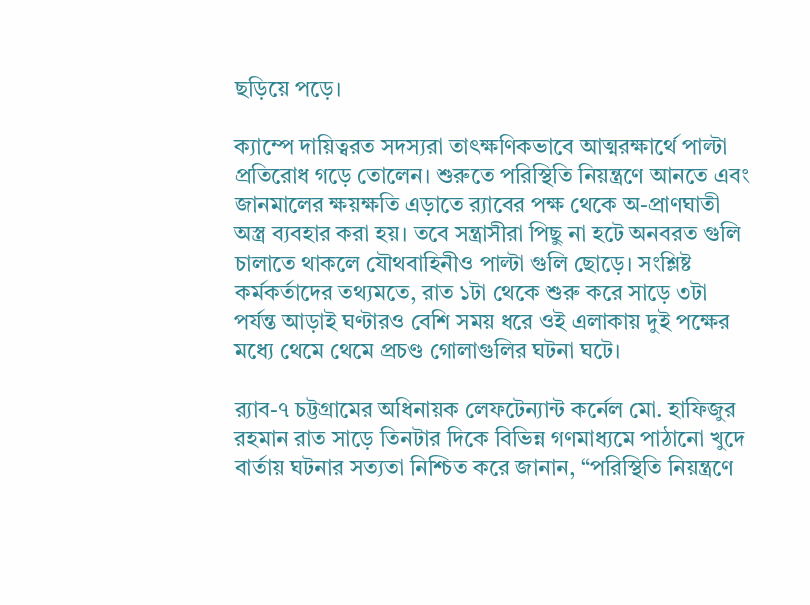ছড়িয়ে পড়ে।

ক্যাম্পে দায়িত্বরত সদস্যরা তাৎক্ষণিকভাবে আত্মরক্ষার্থে পাল্টা প্রতিরোধ গড়ে তোলেন। শুরুতে পরিস্থিতি নিয়ন্ত্রণে আনতে এবং জানমালের ক্ষয়ক্ষতি এড়াতে র‌্যাবের পক্ষ থেকে অ-প্রাণঘাতী অস্ত্র ব্যবহার করা হয়। তবে সন্ত্রাসীরা পিছু না হটে অনবরত গুলি চালাতে থাকলে যৌথবাহিনীও পাল্টা গুলি ছোড়ে। সংশ্লিষ্ট কর্মকর্তাদের তথ্যমতে, রাত ১টা থেকে শুরু করে সাড়ে ৩টা পর্যন্ত আড়াই ঘণ্টারও বেশি সময় ধরে ওই এলাকায় দুই পক্ষের মধ্যে থেমে থেমে প্রচণ্ড গোলাগুলির ঘটনা ঘটে।

র‌্যাব-৭ চট্টগ্রামের অধিনায়ক লেফটেন্যান্ট কর্নেল মো. হাফিজুর রহমান রাত সাড়ে তিনটার দিকে বিভিন্ন গণমাধ্যমে পাঠানো খুদে বার্তায় ঘটনার সত্যতা নিশ্চিত করে জানান, “পরিস্থিতি নিয়ন্ত্রণে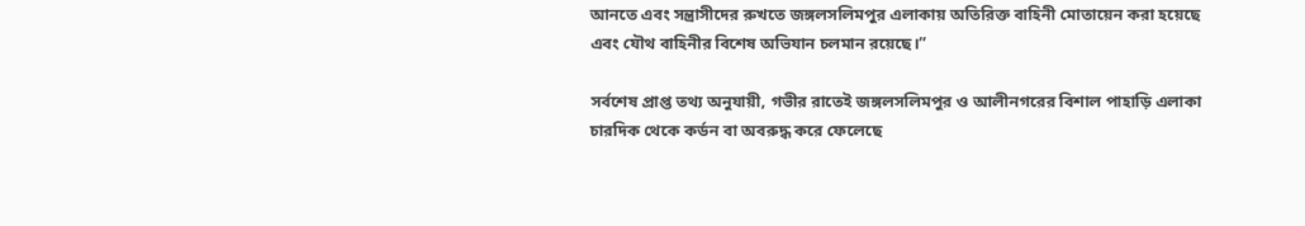আনতে এবং সন্ত্রাসীদের রুখতে জঙ্গলসলিমপুর এলাকায় অতিরিক্ত বাহিনী মোতায়েন করা হয়েছে এবং যৌথ বাহিনীর বিশেষ অভিযান চলমান রয়েছে।”

সর্বশেষ প্রাপ্ত তথ্য অনুযায়ী, গভীর রাতেই জঙ্গলসলিমপুর ও আলীনগরের বিশাল পাহাড়ি এলাকা চারদিক থেকে কর্ডন বা অবরুদ্ধ করে ফেলেছে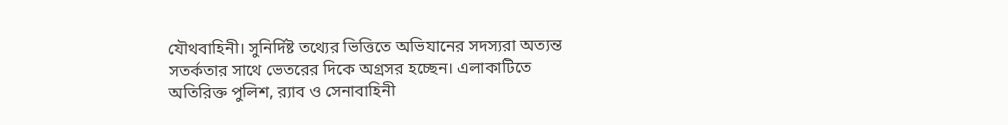যৌথবাহিনী। সুনির্দিষ্ট তথ্যের ভিত্তিতে অভিযানের সদস্যরা অত্যন্ত সতর্কতার সাথে ভেতরের দিকে অগ্রসর হচ্ছেন। এলাকাটিতে অতিরিক্ত পুলিশ, র‌্যাব ও সেনাবাহিনী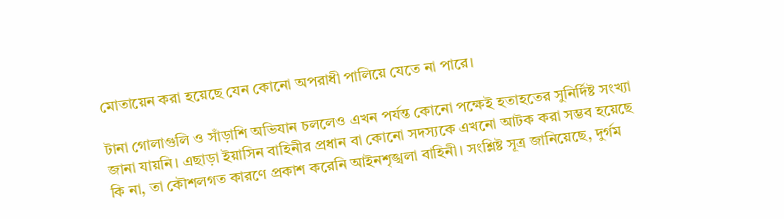মোতায়েন করা হয়েছে যেন কোনো অপরাধী পালিয়ে যেতে না পারে।

টানা গোলাগুলি ও সাঁড়াশি অভিযান চললেও এখন পর্যন্ত কোনো পক্ষেই হতাহতের সুনির্দিষ্ট সংখ্যা জানা যায়নি। এছাড়া ইয়াসিন বাহিনীর প্রধান বা কোনো সদস্যকে এখনো আটক করা সম্ভব হয়েছে কি না, তা কৌশলগত কারণে প্রকাশ করেনি আইনশৃঙ্খলা বাহিনী। সংশ্লিষ্ট সূত্র জানিয়েছে, দুর্গম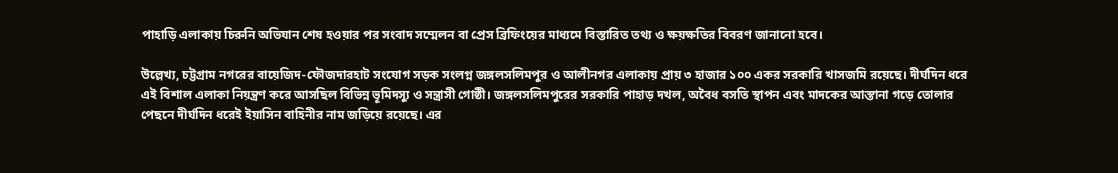পাহাড়ি এলাকায় চিরুনি অভিযান শেষ হওয়ার পর সংবাদ সম্মেলন বা প্রেস ব্রিফিংয়ের মাধ্যমে বিস্তারিত তথ্য ও ক্ষয়ক্ষতির বিবরণ জানানো হবে।

উল্লেখ্য, চট্টগ্রাম নগরের বায়েজিদ-ফৌজদারহাট সংযোগ সড়ক সংলগ্ন জঙ্গলসলিমপুর ও আলীনগর এলাকায় প্রায় ৩ হাজার ১০০ একর সরকারি খাসজমি রয়েছে। দীর্ঘদিন ধরে এই বিশাল এলাকা নিয়ন্ত্রণ করে আসছিল বিভিন্ন ভূমিদস্যু ও সন্ত্রাসী গোষ্ঠী। জঙ্গলসলিমপুরের সরকারি পাহাড় দখল, অবৈধ বসতি স্থাপন এবং মাদকের আস্তানা গড়ে তোলার পেছনে দীর্ঘদিন ধরেই ইয়াসিন বাহিনীর নাম জড়িয়ে রয়েছে। এর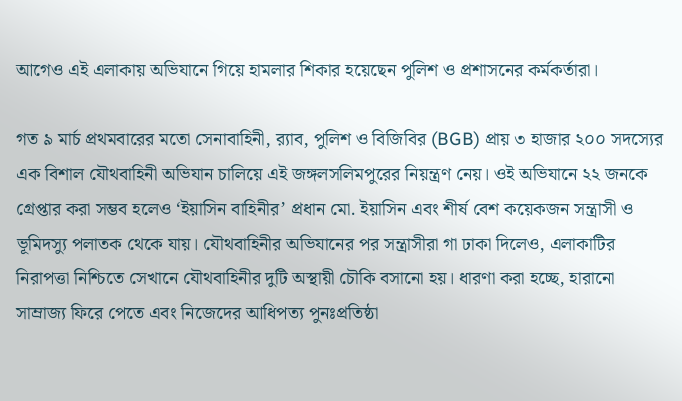আগেও এই এলাকায় অভিযানে গিয়ে হামলার শিকার হয়েছেন পুলিশ ও প্রশাসনের কর্মকর্তারা।

গত ৯ মার্চ প্রথমবারের মতো সেনাবাহিনী, র‌্যাব, পুলিশ ও বিজিবির (BGB) প্রায় ৩ হাজার ২০০ সদস্যের এক বিশাল যৌথবাহিনী অভিযান চালিয়ে এই জঙ্গলসলিমপুরের নিয়ন্ত্রণ নেয়। ওই অভিযানে ২২ জনকে গ্রেপ্তার করা সম্ভব হলেও ‘ইয়াসিন বাহিনীর’ প্রধান মো. ইয়াসিন এবং শীর্ষ বেশ কয়েকজন সন্ত্রাসী ও ভূমিদস্যু পলাতক থেকে যায়। যৌথবাহিনীর অভিযানের পর সন্ত্রাসীরা গা ঢাকা দিলেও, এলাকাটির নিরাপত্তা নিশ্চিতে সেখানে যৌথবাহিনীর দুটি অস্থায়ী চৌকি বসানো হয়। ধারণা করা হচ্ছে, হারানো সাম্রাজ্য ফিরে পেতে এবং নিজেদের আধিপত্য পুনঃপ্রতিষ্ঠা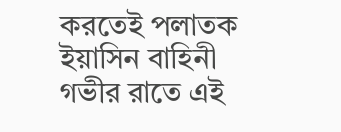করতেই পলাতক ইয়াসিন বাহিনী গভীর রাতে এই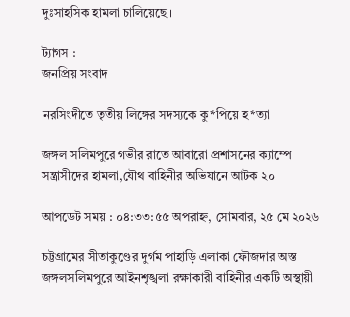দুঃসাহসিক হামলা চালিয়েছে।

ট্যাগস :
জনপ্রিয় সংবাদ

নরসিংদীতে তৃতীয় লিঙ্গের সদস্যকে কু*পিয়ে হ*ত্যা

জঙ্গল সলিমপুরে গভীর রাতে আবারো প্রশাসনের ক্যাম্পে সন্ত্রাসীদের হামলা,যৌথ বাহিনীর অভিযানে আটক ২০

আপডেট সময় : ০৪:৩৩:৫৫ অপরাহ্ন, সোমবার, ২৫ মে ২০২৬

চট্টগ্রামের সীতাকুণ্ডের দুর্গম পাহাড়ি এলাকা ফৌজদার অস্ত জঙ্গলসলিমপুরে আইনশৃঙ্খলা রক্ষাকারী বাহিনীর একটি অস্থায়ী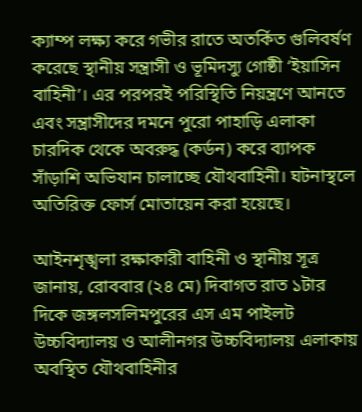ক্যাম্প লক্ষ্য করে গভীর রাতে অতর্কিত গুলিবর্ষণ করেছে স্থানীয় সন্ত্রাসী ও ভূমিদস্যু গোষ্ঠী ‘ইয়াসিন বাহিনী’। এর পরপরই পরিস্থিতি নিয়ন্ত্রণে আনতে এবং সন্ত্রাসীদের দমনে পুরো পাহাড়ি এলাকা চারদিক থেকে অবরুদ্ধ (কর্ডন) করে ব্যাপক সাঁড়াশি অভিযান চালাচ্ছে যৌথবাহিনী। ঘটনাস্থলে অতিরিক্ত ফোর্স মোতায়েন করা হয়েছে।

আইনশৃঙ্খলা রক্ষাকারী বাহিনী ও স্থানীয় সূত্র জানায়, রোববার (২৪ মে) দিবাগত রাত ১টার দিকে জঙ্গলসলিমপুরের এস এম পাইলট উচ্চবিদ্যালয় ও আলীনগর উচ্চবিদ্যালয় এলাকায় অবস্থিত যৌথবাহিনীর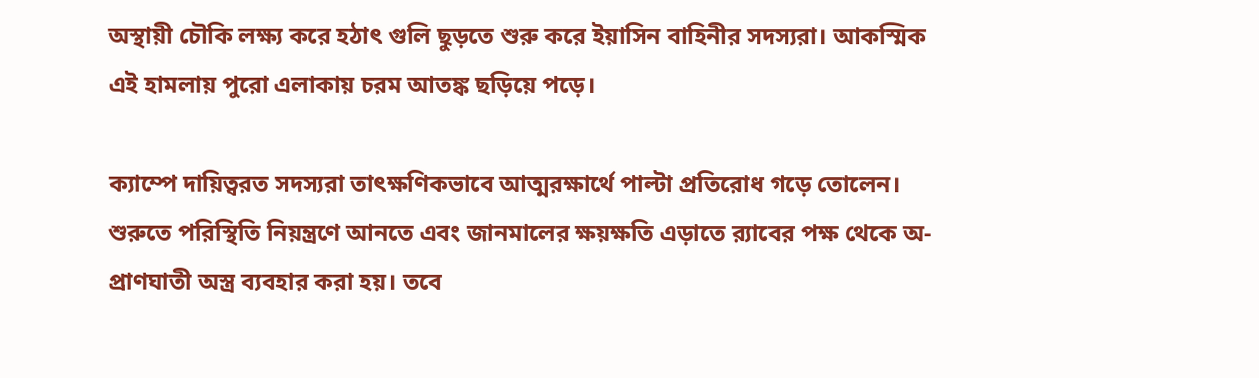অস্থায়ী চৌকি লক্ষ্য করে হঠাৎ গুলি ছুড়তে শুরু করে ইয়াসিন বাহিনীর সদস্যরা। আকস্মিক এই হামলায় পুরো এলাকায় চরম আতঙ্ক ছড়িয়ে পড়ে।

ক্যাম্পে দায়িত্বরত সদস্যরা তাৎক্ষণিকভাবে আত্মরক্ষার্থে পাল্টা প্রতিরোধ গড়ে তোলেন। শুরুতে পরিস্থিতি নিয়ন্ত্রণে আনতে এবং জানমালের ক্ষয়ক্ষতি এড়াতে র‌্যাবের পক্ষ থেকে অ-প্রাণঘাতী অস্ত্র ব্যবহার করা হয়। তবে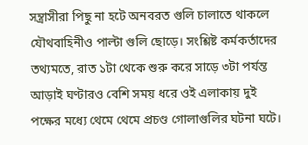সন্ত্রাসীরা পিছু না হটে অনবরত গুলি চালাতে থাকলে যৌথবাহিনীও পাল্টা গুলি ছোড়ে। সংশ্লিষ্ট কর্মকর্তাদের তথ্যমতে, রাত ১টা থেকে শুরু করে সাড়ে ৩টা পর্যন্ত আড়াই ঘণ্টারও বেশি সময় ধরে ওই এলাকায় দুই পক্ষের মধ্যে থেমে থেমে প্রচণ্ড গোলাগুলির ঘটনা ঘটে।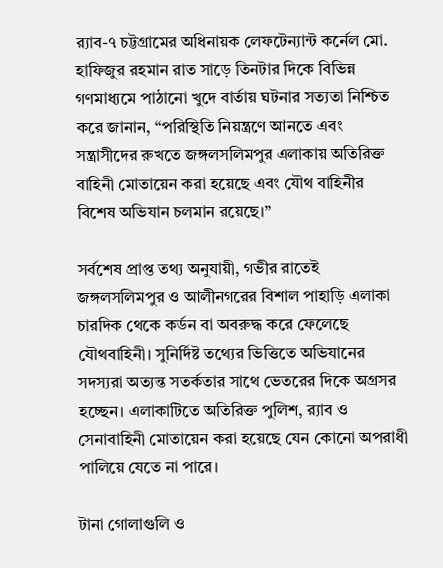র‌্যাব-৭ চট্টগ্রামের অধিনায়ক লেফটেন্যান্ট কর্নেল মো. হাফিজুর রহমান রাত সাড়ে তিনটার দিকে বিভিন্ন গণমাধ্যমে পাঠানো খুদে বার্তায় ঘটনার সত্যতা নিশ্চিত করে জানান, “পরিস্থিতি নিয়ন্ত্রণে আনতে এবং সন্ত্রাসীদের রুখতে জঙ্গলসলিমপুর এলাকায় অতিরিক্ত বাহিনী মোতায়েন করা হয়েছে এবং যৌথ বাহিনীর বিশেষ অভিযান চলমান রয়েছে।”

সর্বশেষ প্রাপ্ত তথ্য অনুযায়ী, গভীর রাতেই জঙ্গলসলিমপুর ও আলীনগরের বিশাল পাহাড়ি এলাকা চারদিক থেকে কর্ডন বা অবরুদ্ধ করে ফেলেছে যৌথবাহিনী। সুনির্দিষ্ট তথ্যের ভিত্তিতে অভিযানের সদস্যরা অত্যন্ত সতর্কতার সাথে ভেতরের দিকে অগ্রসর হচ্ছেন। এলাকাটিতে অতিরিক্ত পুলিশ, র‌্যাব ও সেনাবাহিনী মোতায়েন করা হয়েছে যেন কোনো অপরাধী পালিয়ে যেতে না পারে।

টানা গোলাগুলি ও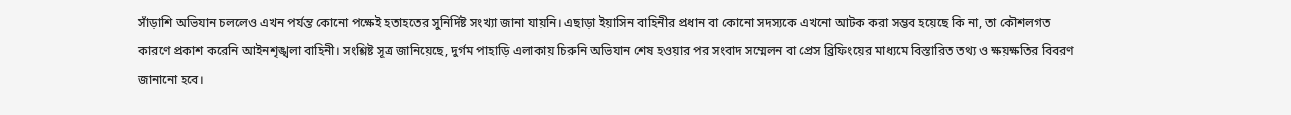সাঁড়াশি অভিযান চললেও এখন পর্যন্ত কোনো পক্ষেই হতাহতের সুনির্দিষ্ট সংখ্যা জানা যায়নি। এছাড়া ইয়াসিন বাহিনীর প্রধান বা কোনো সদস্যকে এখনো আটক করা সম্ভব হয়েছে কি না, তা কৌশলগত কারণে প্রকাশ করেনি আইনশৃঙ্খলা বাহিনী। সংশ্লিষ্ট সূত্র জানিয়েছে, দুর্গম পাহাড়ি এলাকায় চিরুনি অভিযান শেষ হওয়ার পর সংবাদ সম্মেলন বা প্রেস ব্রিফিংয়ের মাধ্যমে বিস্তারিত তথ্য ও ক্ষয়ক্ষতির বিবরণ জানানো হবে।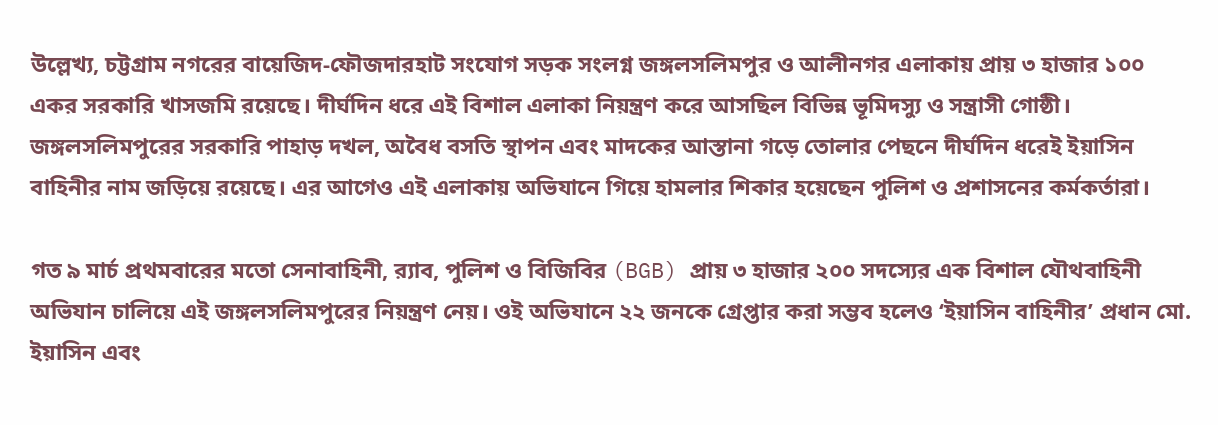উল্লেখ্য, চট্টগ্রাম নগরের বায়েজিদ-ফৌজদারহাট সংযোগ সড়ক সংলগ্ন জঙ্গলসলিমপুর ও আলীনগর এলাকায় প্রায় ৩ হাজার ১০০ একর সরকারি খাসজমি রয়েছে। দীর্ঘদিন ধরে এই বিশাল এলাকা নিয়ন্ত্রণ করে আসছিল বিভিন্ন ভূমিদস্যু ও সন্ত্রাসী গোষ্ঠী। জঙ্গলসলিমপুরের সরকারি পাহাড় দখল, অবৈধ বসতি স্থাপন এবং মাদকের আস্তানা গড়ে তোলার পেছনে দীর্ঘদিন ধরেই ইয়াসিন বাহিনীর নাম জড়িয়ে রয়েছে। এর আগেও এই এলাকায় অভিযানে গিয়ে হামলার শিকার হয়েছেন পুলিশ ও প্রশাসনের কর্মকর্তারা।

গত ৯ মার্চ প্রথমবারের মতো সেনাবাহিনী, র‌্যাব, পুলিশ ও বিজিবির (BGB) প্রায় ৩ হাজার ২০০ সদস্যের এক বিশাল যৌথবাহিনী অভিযান চালিয়ে এই জঙ্গলসলিমপুরের নিয়ন্ত্রণ নেয়। ওই অভিযানে ২২ জনকে গ্রেপ্তার করা সম্ভব হলেও ‘ইয়াসিন বাহিনীর’ প্রধান মো. ইয়াসিন এবং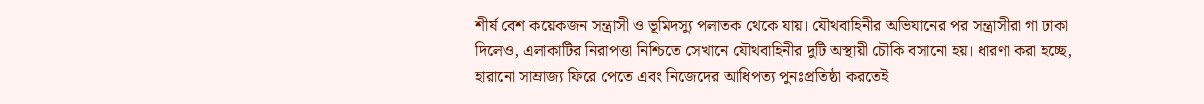শীর্ষ বেশ কয়েকজন সন্ত্রাসী ও ভূমিদস্যু পলাতক থেকে যায়। যৌথবাহিনীর অভিযানের পর সন্ত্রাসীরা গা ঢাকা দিলেও, এলাকাটির নিরাপত্তা নিশ্চিতে সেখানে যৌথবাহিনীর দুটি অস্থায়ী চৌকি বসানো হয়। ধারণা করা হচ্ছে, হারানো সাম্রাজ্য ফিরে পেতে এবং নিজেদের আধিপত্য পুনঃপ্রতিষ্ঠা করতেই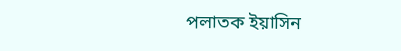পলাতক ইয়াসিন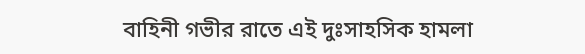বাহিনী গভীর রাতে এই দুঃসাহসিক হামলা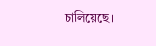চালিয়েছে।